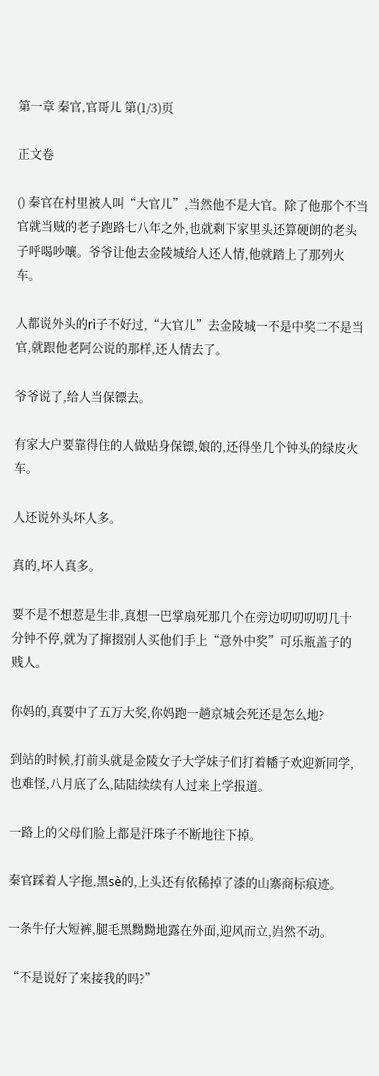第一章 秦官,官哥儿 第(1/3)页

正文卷

() 秦官在村里被人叫“大官儿”,当然他不是大官。除了他那个不当官就当贼的老子跑路七八年之外,也就剩下家里头还算硬朗的老头子呼喝吵嚷。爷爷让他去金陵城给人还人情,他就踏上了那列火车。

人都说外头的rì子不好过,“大官儿”去金陵城一不是中奖二不是当官,就跟他老阿公说的那样,还人情去了。

爷爷说了,给人当保镖去。

有家大户要靠得住的人做贴身保镖,娘的,还得坐几个钟头的绿皮火车。

人还说外头坏人多。

真的,坏人真多。

要不是不想惹是生非,真想一巴掌扇死那几个在旁边叨叨叨叨几十分钟不停,就为了撺掇别人买他们手上“意外中奖”可乐瓶盖子的贱人。

你妈的,真要中了五万大奖,你妈跑一趟京城会死还是怎么地?

到站的时候,打前头就是金陵女子大学妹子们打着幡子欢迎新同学,也难怪,八月底了么,陆陆续续有人过来上学报道。

一路上的父母们脸上都是汗珠子不断地往下掉。

秦官踩着人字拖,黑sè的,上头还有依稀掉了漆的山寨商标痕迹。

一条牛仔大短裤,腿毛黑黝黝地露在外面,迎风而立,岿然不动。

“不是说好了来接我的吗?”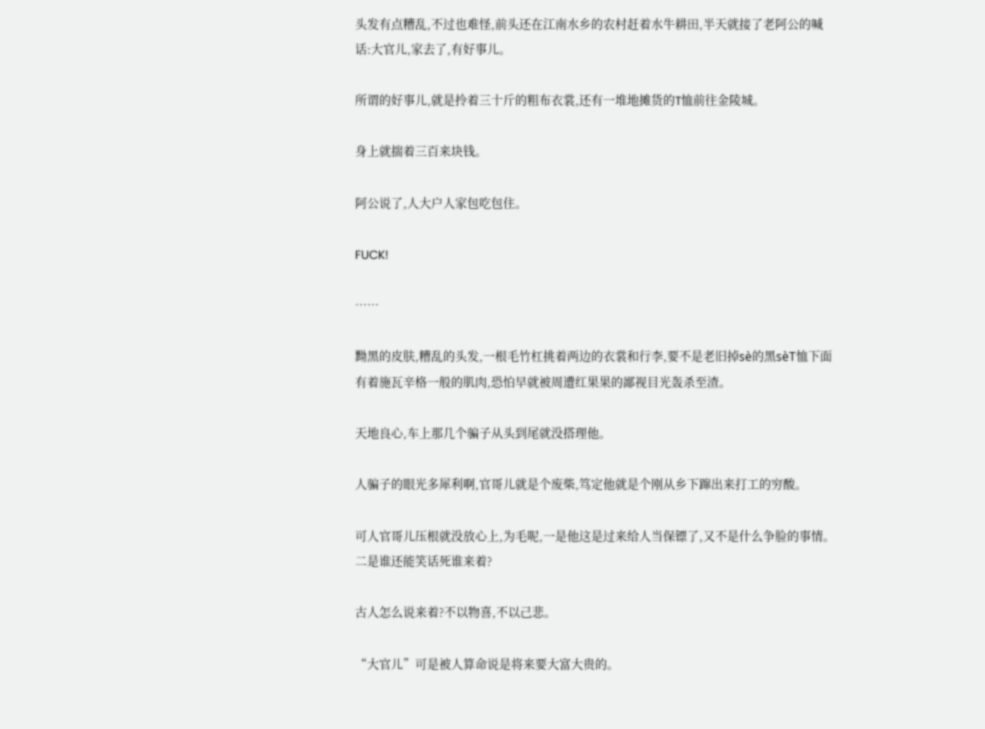头发有点糟乱,不过也难怪,前头还在江南水乡的农村赶着水牛耕田,半天就接了老阿公的喊话:大官儿,家去了,有好事儿。

所谓的好事儿,就是拎着三十斤的粗布衣裳,还有一堆地摊货的T恤前往金陵城。

身上就揣着三百来块钱。

阿公说了,人大户人家包吃包住。

FUCK!

……

黝黑的皮肤,糟乱的头发,一根毛竹杠挑着两边的衣裳和行李,要不是老旧掉sè的黑sèT恤下面有着施瓦辛格一般的肌肉,恐怕早就被周遭红果果的鄙视目光轰杀至渣。

天地良心,车上那几个骗子从头到尾就没搭理他。

人骗子的眼光多犀利啊,官哥儿就是个废柴,笃定他就是个刚从乡下蹿出来打工的穷酸。

可人官哥儿压根就没放心上,为毛呢,一是他这是过来给人当保镖了,又不是什么争脸的事情。二是谁还能笑话死谁来着?

古人怎么说来着?不以物喜,不以己悲。

“大官儿”可是被人算命说是将来要大富大贵的。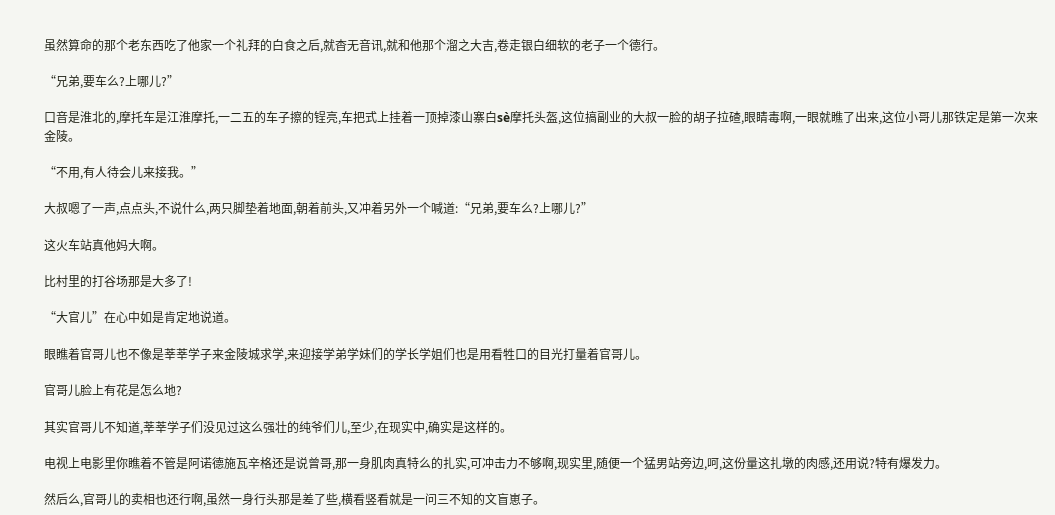虽然算命的那个老东西吃了他家一个礼拜的白食之后,就杳无音讯,就和他那个溜之大吉,卷走银白细软的老子一个德行。

“兄弟,要车么?上哪儿?”

口音是淮北的,摩托车是江淮摩托,一二五的车子擦的锃亮,车把式上挂着一顶掉漆山寨白sè摩托头盔,这位搞副业的大叔一脸的胡子拉碴,眼睛毒啊,一眼就瞧了出来,这位小哥儿那铁定是第一次来金陵。

“不用,有人待会儿来接我。”

大叔嗯了一声,点点头,不说什么,两只脚垫着地面,朝着前头,又冲着另外一个喊道:“兄弟,要车么?上哪儿?”

这火车站真他妈大啊。

比村里的打谷场那是大多了!

“大官儿”在心中如是肯定地说道。

眼瞧着官哥儿也不像是莘莘学子来金陵城求学,来迎接学弟学妹们的学长学姐们也是用看牲口的目光打量着官哥儿。

官哥儿脸上有花是怎么地?

其实官哥儿不知道,莘莘学子们没见过这么强壮的纯爷们儿,至少,在现实中,确实是这样的。

电视上电影里你瞧着不管是阿诺德施瓦辛格还是说曾哥,那一身肌肉真特么的扎实,可冲击力不够啊,现实里,随便一个猛男站旁边,呵,这份量这扎墩的肉感,还用说?特有爆发力。

然后么,官哥儿的卖相也还行啊,虽然一身行头那是差了些,横看竖看就是一问三不知的文盲崽子。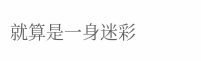就算是一身迷彩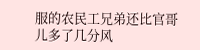服的农民工兄弟还比官哥儿多了几分风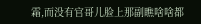霜,而没有官哥儿脸上那副瞧啥啥都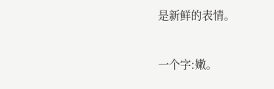是新鲜的表情。

一个字:嫩。